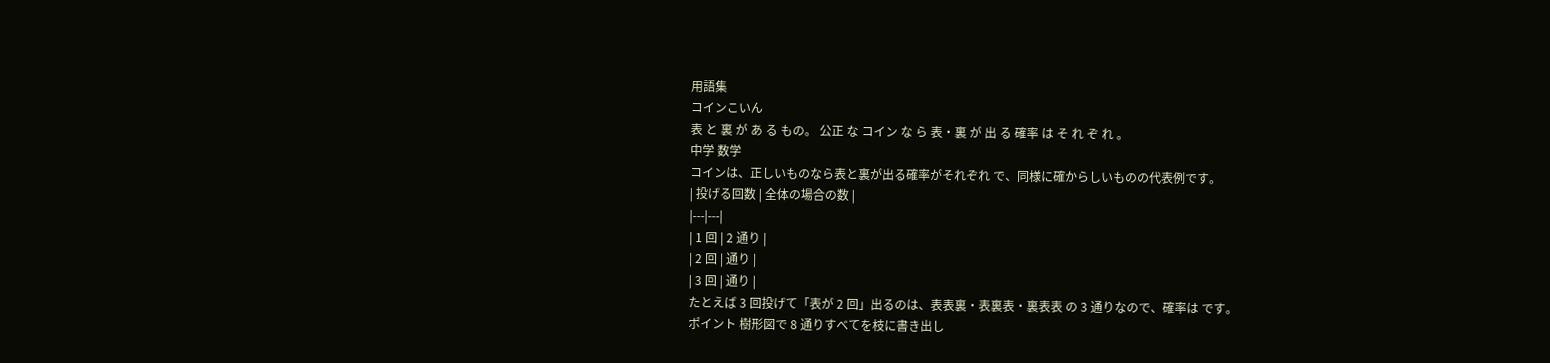用語集
コインこいん
表 と 裏 が あ る もの。 公正 な コイン な ら 表・裏 が 出 る 確率 は そ れ ぞ れ 。
中学 数学
コインは、正しいものなら表と裏が出る確率がそれぞれ で、同様に確からしいものの代表例です。
| 投げる回数 | 全体の場合の数 |
|---|---|
| 1 回 | 2 通り |
| 2 回 | 通り |
| 3 回 | 通り |
たとえば 3 回投げて「表が 2 回」出るのは、表表裏・表裏表・裏表表 の 3 通りなので、確率は です。
ポイント 樹形図で 8 通りすべてを枝に書き出し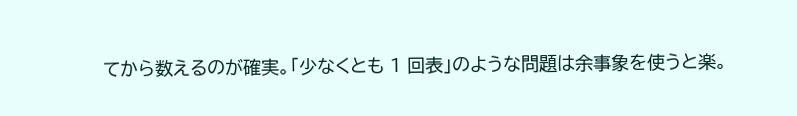てから数えるのが確実。「少なくとも 1 回表」のような問題は余事象を使うと楽。